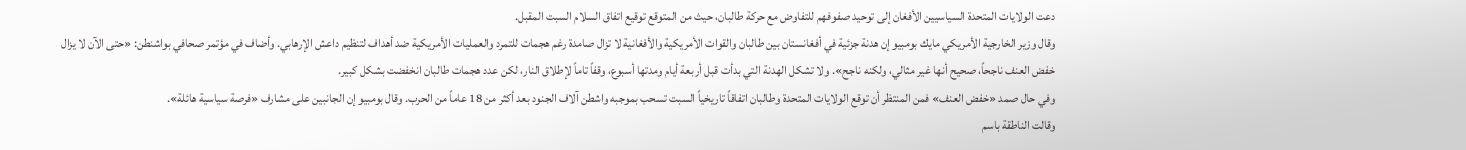دعت الولايات المتحدة السياسيين الأفغان إلى توحيد صفوفهم للتفاوض مع حركة طالبان، حيث من المتوقع توقيع اتفاق السلام السبت المقبل.
وقال وزير الخارجية الأمريكي مايك بومبيو إن هدنة جزئية في أفغانستان بين طالبان والقوات الأمريكية والأفغانية لا تزال صامدة رغم هجمات للتمرد والعمليات الأمريكية ضد أهداف لتنظيم داعش الإرهابي. وأضاف في مؤتمر صحافي بواشنطن: «حتى الآن لا يزال خفض العنف ناجحاً، صحيح أنها غير مثالي، ولكنه ناجح». ولا تشكل الهدنة التي بدأت قبل أربعة أيام ومدتها أسبوع، وقفاً تاماً لإطلاق النار، لكن عدد هجمات طالبان انخفضت بشكل كبير.
وفي حال صمد «خفض العنف» فمن المنتظر أن توقع الولايات المتحدة وطالبان اتفاقاً تاريخياً السبت تسحب بموجبه واشطن آلاف الجنود بعد أكثر من 18 عاماً من الحرب. وقال بومبيو إن الجانبين على مشارف «فرصة سياسية هائلة».
وقالت الناطقة باسم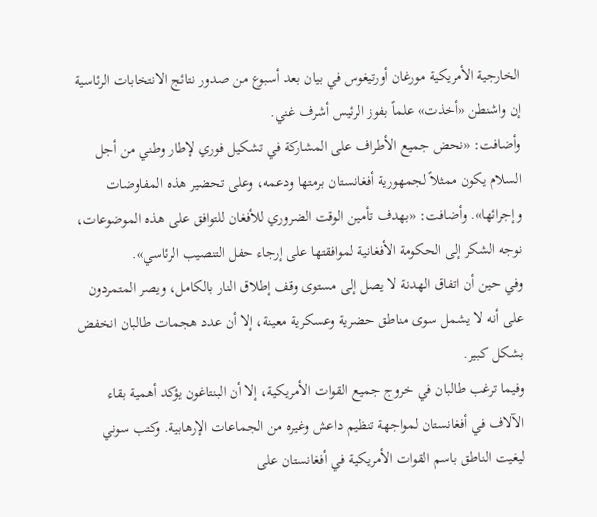الخارجية الأمريكية مورغان أورتيغوس في بيان بعد أسبوع من صدور نتائج الانتخابات الرئاسية إن واشنطن «أخذت» علماً بفوز الرئيس أشرف غني.
وأضافت: «نحض جميع الأطراف على المشاركة في تشكيل فوري لإطار وطني من أجل السلام يكون ممثلاً لجمهورية أفغانستان برمتها ودعمه، وعلى تحضير هذه المفاوضات وإجرائها». وأضافت: «بهدف تأمين الوقت الضروري للأفغان للتوافق على هذه الموضوعات، نوجه الشكر إلى الحكومة الأفغانية لموافقتها على إرجاء حفل التنصيب الرئاسي».
وفي حين أن اتفاق الهدنة لا يصل إلى مستوى وقف إطلاق النار بالكامل، ويصر المتمردون على أنه لا يشمل سوى مناطق حضرية وعسكرية معينة، إلا أن عدد هجمات طالبان انخفض بشكل كبير.
وفيما ترغب طالبان في خروج جميع القوات الأمريكية، إلا أن البنتاغون يؤكد أهمية بقاء الآلاف في أفغانستان لمواجهة تنظيم داعش وغيره من الجماعات الإرهابية. وكتب سوني ليغيت الناطق باسم القوات الأمريكية في أفغانستان على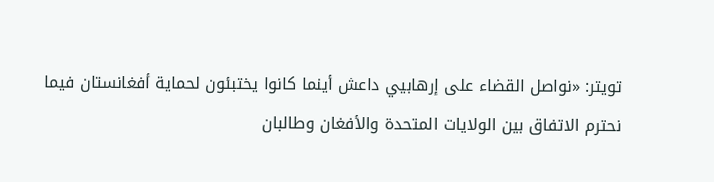تويتر: «نواصل القضاء على إرهابيي داعش أينما كانوا يختبئون لحماية أفغانستان فيما نحترم الاتفاق بين الولايات المتحدة والأفغان وطالبان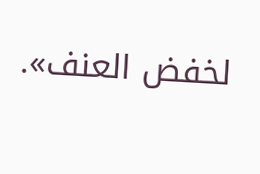لخفض العنف».